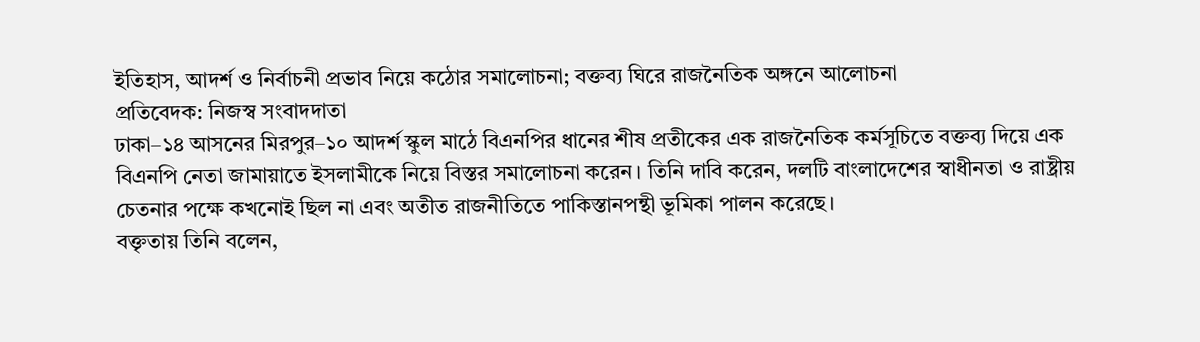ইতিহাস, আদর্শ ও নির্বাচনী প্রভাব নিয়ে কঠোর সমালোচনা; বক্তব্য ঘিরে রাজনৈতিক অঙ্গনে আলোচনা
প্রতিবেদক: নিজস্ব সংবাদদাতা
ঢাকা–১৪ আসনের মিরপুর–১০ আদর্শ স্কুল মাঠে বিএনপির ধানের শীষ প্রতীকের এক রাজনৈতিক কর্মসূচিতে বক্তব্য দিয়ে এক বিএনপি নেতা জামায়াতে ইসলামীকে নিয়ে বিস্তর সমালোচনা করেন। তিনি দাবি করেন, দলটি বাংলাদেশের স্বাধীনতা ও রাষ্ট্রীয় চেতনার পক্ষে কখনোই ছিল না এবং অতীত রাজনীতিতে পাকিস্তানপন্থী ভূমিকা পালন করেছে।
বক্তৃতায় তিনি বলেন,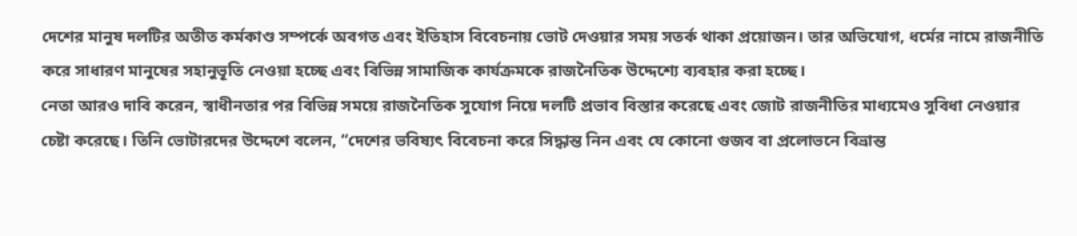দেশের মানুষ দলটির অতীত কর্মকাণ্ড সম্পর্কে অবগত এবং ইতিহাস বিবেচনায় ভোট দেওয়ার সময় সতর্ক থাকা প্রয়োজন। তার অভিযোগ, ধর্মের নামে রাজনীতি করে সাধারণ মানুষের সহানুভূতি নেওয়া হচ্ছে এবং বিভিন্ন সামাজিক কার্যক্রমকে রাজনৈতিক উদ্দেশ্যে ব্যবহার করা হচ্ছে।
নেতা আরও দাবি করেন, স্বাধীনতার পর বিভিন্ন সময়ে রাজনৈতিক সুযোগ নিয়ে দলটি প্রভাব বিস্তার করেছে এবং জোট রাজনীতির মাধ্যমেও সুবিধা নেওয়ার চেষ্টা করেছে। তিনি ভোটারদের উদ্দেশে বলেন, “দেশের ভবিষ্যৎ বিবেচনা করে সিদ্ধান্ত নিন এবং যে কোনো গুজব বা প্রলোভনে বিভ্রান্ত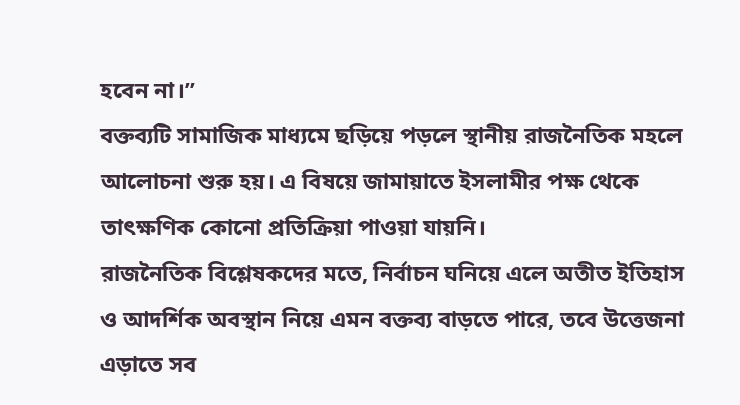হবেন না।”
বক্তব্যটি সামাজিক মাধ্যমে ছড়িয়ে পড়লে স্থানীয় রাজনৈতিক মহলে আলোচনা শুরু হয়। এ বিষয়ে জামায়াতে ইসলামীর পক্ষ থেকে তাৎক্ষণিক কোনো প্রতিক্রিয়া পাওয়া যায়নি।
রাজনৈতিক বিশ্লেষকদের মতে, নির্বাচন ঘনিয়ে এলে অতীত ইতিহাস ও আদর্শিক অবস্থান নিয়ে এমন বক্তব্য বাড়তে পারে, তবে উত্তেজনা এড়াতে সব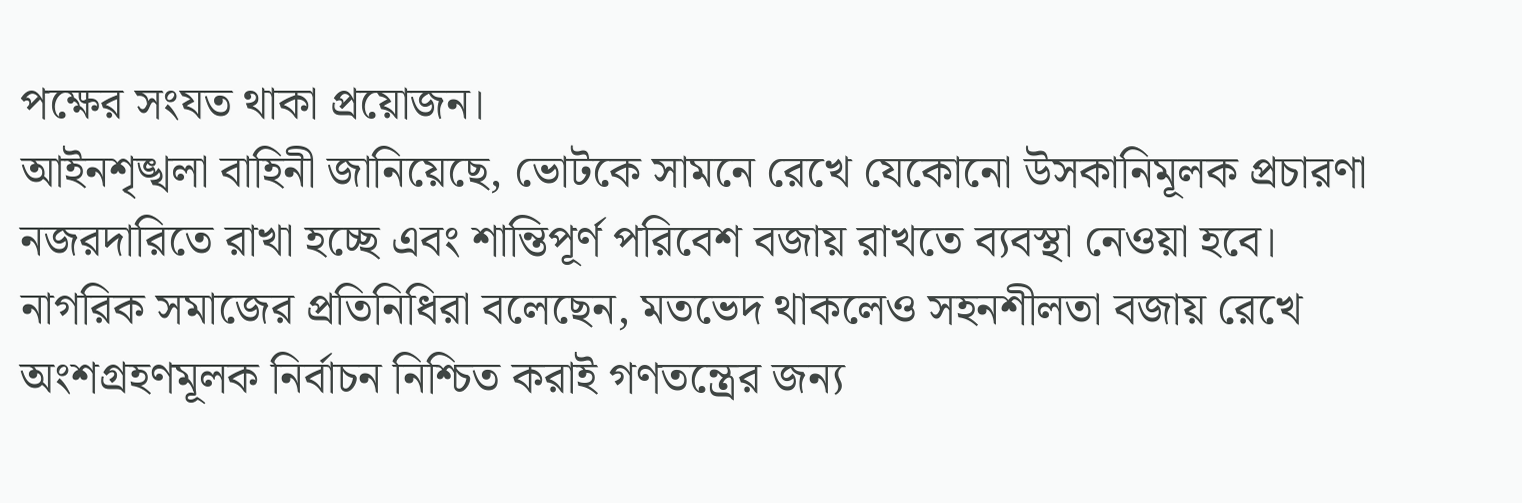পক্ষের সংযত থাকা প্রয়োজন।
আইনশৃঙ্খলা বাহিনী জানিয়েছে, ভোটকে সামনে রেখে যেকোনো উসকানিমূলক প্রচারণা নজরদারিতে রাখা হচ্ছে এবং শান্তিপূর্ণ পরিবেশ বজায় রাখতে ব্যবস্থা নেওয়া হবে।
নাগরিক সমাজের প্রতিনিধিরা বলেছেন, মতভেদ থাকলেও সহনশীলতা বজায় রেখে অংশগ্রহণমূলক নির্বাচন নিশ্চিত করাই গণতন্ত্রের জন্য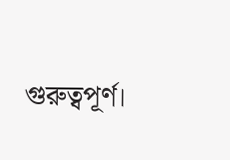গুরুত্বপূর্ণ।